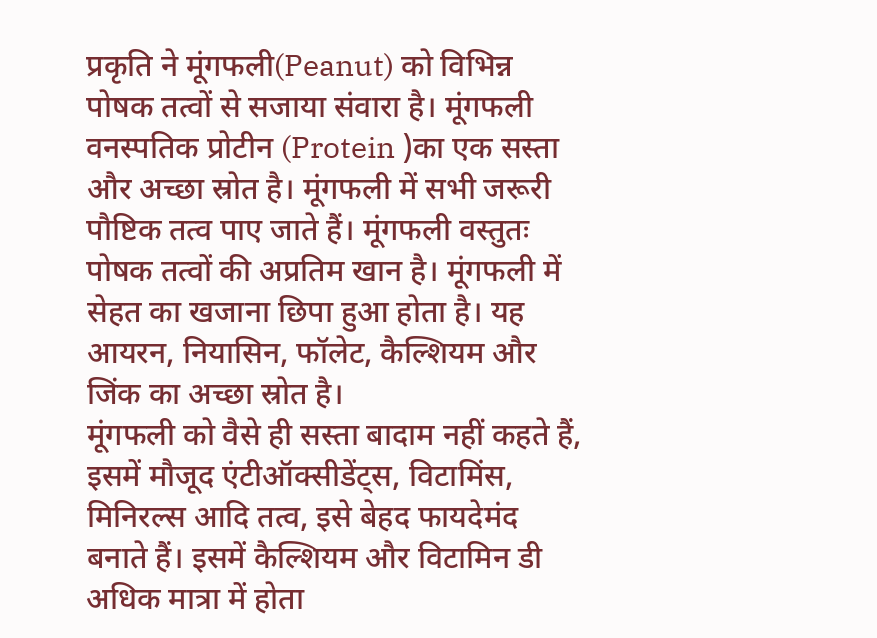प्रकृति ने मूंगफली(Peanut) को विभिन्न पोषक तत्वों से सजाया संवारा है। मूंगफली वनस्पतिक प्रोटीन (Protein )का एक सस्ता और अच्छा स्रोत है। मूंगफली में सभी जरूरी पौष्टिक तत्व पाए जाते हैं। मूंगफली वस्तुतः पोषक तत्वों की अप्रतिम खान है। मूंगफली में सेहत का खजाना छिपा हुआ होता है। यह आयरन, नियासिन, फॉलेट, कैल्शियम और जिंक का अच्छा स्रोत है।
मूंगफली को वैसे ही सस्ता बादाम नहीं कहते हैं, इसमें मौजूद एंटीऑक्सीडेंट्स, विटामिंस, मिनिरल्स आदि तत्व, इसे बेहद फायदेमंद बनाते हैं। इसमें कैल्शियम और विटामिन डी अधिक मात्रा में होता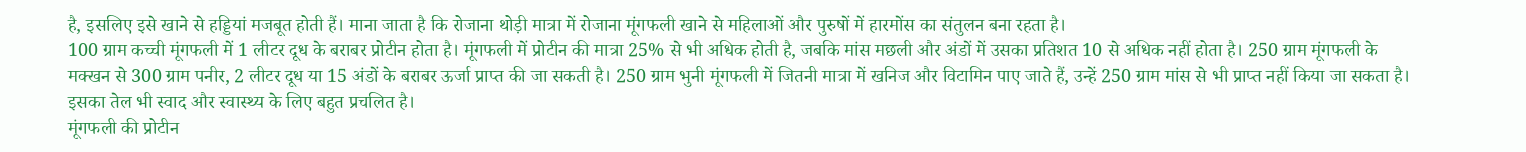है, इसलिए इसे खाने से हड्डियां मजबूत होती हैं। माना जाता है कि रोजाना थोड़ी मात्रा में रोजाना मूंगफली खाने से महिलाओं और पुरुषों में हारमोंस का संतुलन बना रहता है।
100 ग्राम कच्ची मूंगफली में 1 लीटर दूध के बराबर प्रोटीन होता है। मूंगफली में प्रोटीन की मात्रा 25% से भी अधिक होती है, जबकि मांस मछली और अंडों में उसका प्रतिशत 10 से अधिक नहीं होता है। 250 ग्राम मूंगफली के मक्खन से 300 ग्राम पनीर, 2 लीटर दूध या 15 अंडों के बराबर ऊर्जा प्राप्त की जा सकती है। 250 ग्राम भुनी मूंगफली में जितनी मात्रा में खनिज और विटामिन पाए जाते हैं, उन्हें 250 ग्राम मांस से भी प्राप्त नहीं किया जा सकता है। इसका तेल भी स्वाद और स्वास्थ्य के लिए बहुत प्रचलित है।
मूंगफली की प्रोटीन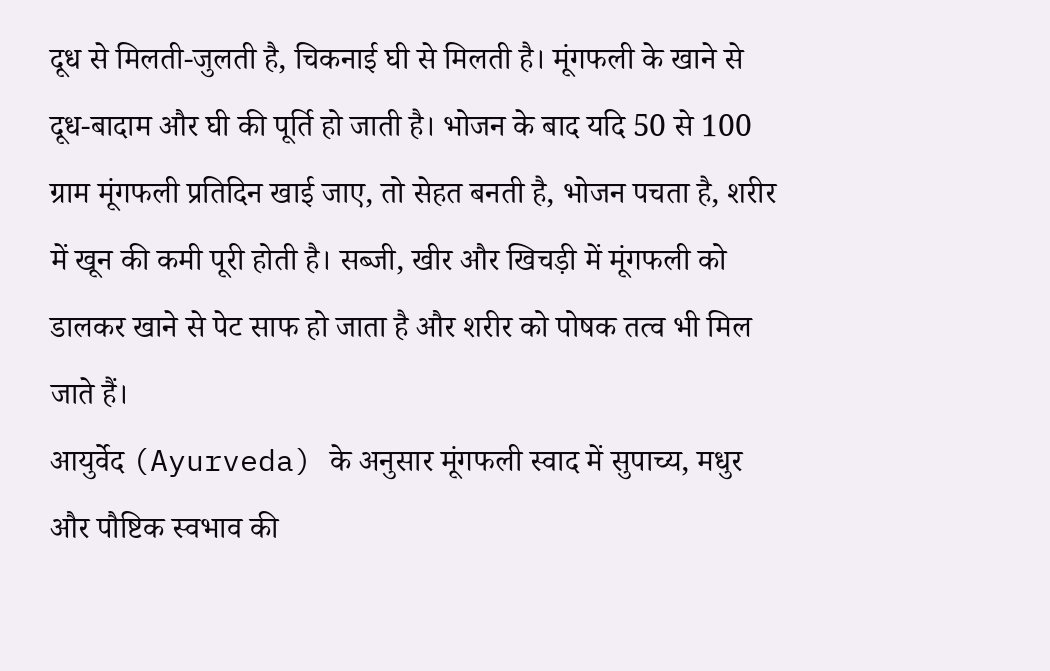दूध से मिलती-जुलती है, चिकनाई घी से मिलती है। मूंगफली के खाने से दूध-बादाम और घी की पूर्ति हो जाती है। भोजन के बाद यदि 50 से 100 ग्राम मूंगफली प्रतिदिन खाई जाए, तो सेहत बनती है, भोजन पचता है, शरीर में खून की कमी पूरी होती है। सब्जी, खीर और खिचड़ी में मूंगफली को डालकर खाने से पेट साफ हो जाता है और शरीर को पोषक तत्व भी मिल जाते हैं।
आयुर्वेद (Ayurveda) के अनुसार मूंगफली स्वाद में सुपाच्य, मधुर और पौष्टिक स्वभाव की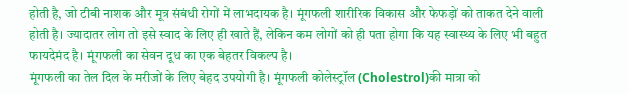होती है, जो टीबी नाशक और मूत्र संबंधी रोगों में लाभदायक है। मूंगफली शारीरिक विकास और फेफड़ों को ताकत देने वाली होती है। ज्यादातर लोग तो इसे स्वाद के लिए ही खाते हैं, लेकिन कम लोगों को ही पता होगा कि यह स्वास्थ्य के लिए भी बहुत फायदेमंद है। मूंगफली का सेवन दूध का एक बेहतर विकल्प है।
मूंगफली का तेल दिल के मरीजों के लिए बेहद उपयोगी है। मूंगफली कोलेस्ट्रॉल (Cholestrol)की मात्रा को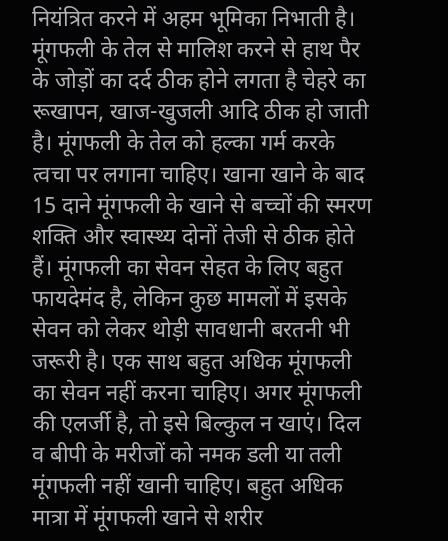नियंत्रित करने में अहम भूमिका निभाती है। मूंगफली के तेल से मालिश करने से हाथ पैर के जोड़ों का दर्द ठीक होने लगता है चेहरे का रूखापन, खाज-खुजली आदि ठीक हो जाती है। मूंगफली के तेल को हल्का गर्म करके त्वचा पर लगाना चाहिए। खाना खाने के बाद 15 दाने मूंगफली के खाने से बच्चों की स्मरण शक्ति और स्वास्थ्य दोनों तेजी से ठीक होते हैं। मूंगफली का सेवन सेहत के लिए बहुत फायदेमंद है, लेकिन कुछ मामलों में इसके सेवन को लेकर थोड़ी सावधानी बरतनी भी जरूरी है। एक साथ बहुत अधिक मूंगफली का सेवन नहीं करना चाहिए। अगर मूंगफली की एलर्जी है, तो इसे बिल्कुल न खाएं। दिल व बीपी के मरीजों को नमक डली या तली मूंगफली नहीं खानी चाहिए। बहुत अधिक मात्रा में मूंगफली खाने से शरीर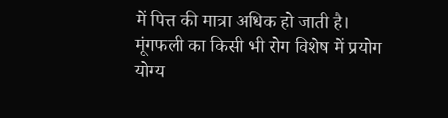में पित्त की मात्रा अधिक हो जाती है। मूंगफली का किसी भी रोग विशेष में प्रयोग योग्य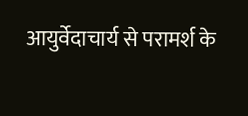आयुर्वेदाचार्य से परामर्श के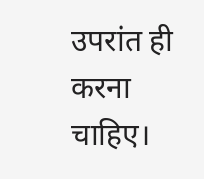उपरांत ही करना चाहिए।